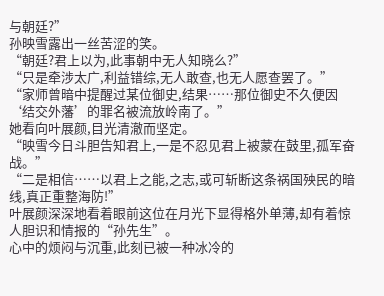与朝廷?”
孙映雪露出一丝苦涩的笑。
“朝廷?君上以为,此事朝中无人知晓么?”
“只是牵涉太广,利益错综,无人敢查,也无人愿查罢了。”
“家师曾暗中提醒过某位御史,结果……那位御史不久便因‘结交外藩’的罪名被流放岭南了。”
她看向叶展颜,目光清澈而坚定。
“映雪今日斗胆告知君上,一是不忍见君上被蒙在鼓里,孤军奋战。”
“二是相信……以君上之能,之志,或可斩断这条祸国殃民的暗线,真正重整海防!”
叶展颜深深地看着眼前这位在月光下显得格外单薄,却有着惊人胆识和情报的“孙先生”。
心中的烦闷与沉重,此刻已被一种冰冷的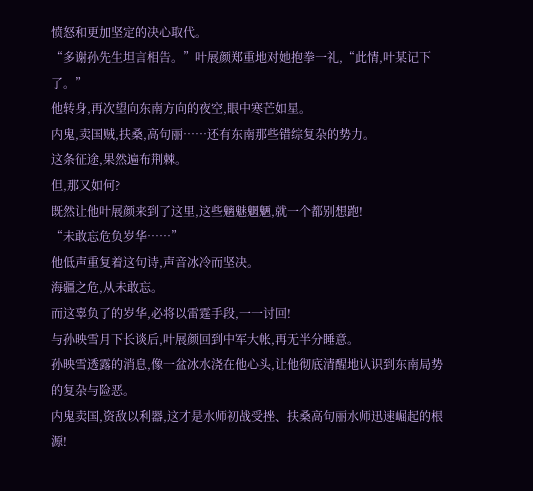愤怒和更加坚定的决心取代。
“多谢孙先生坦言相告。”叶展颜郑重地对她抱拳一礼,“此情,叶某记下了。”
他转身,再次望向东南方向的夜空,眼中寒芒如星。
内鬼,卖国贼,扶桑,高句丽……还有东南那些错综复杂的势力。
这条征途,果然遍布荆棘。
但,那又如何?
既然让他叶展颜来到了这里,这些魑魅魍魉,就一个都别想跑!
“未敢忘危负岁华……”
他低声重复着这句诗,声音冰冷而坚决。
海疆之危,从未敢忘。
而这辜负了的岁华,必将以雷霆手段,一一讨回!
与孙映雪月下长谈后,叶展颜回到中军大帐,再无半分睡意。
孙映雪透露的消息,像一盆冰水浇在他心头,让他彻底清醒地认识到东南局势的复杂与险恶。
内鬼卖国,资敌以利器,这才是水师初战受挫、扶桑高句丽水师迅速崛起的根源!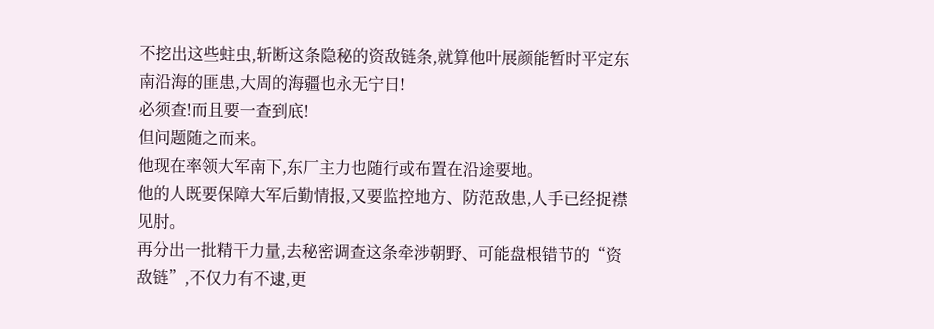不挖出这些蛀虫,斩断这条隐秘的资敌链条,就算他叶展颜能暂时平定东南沿海的匪患,大周的海疆也永无宁日!
必须查!而且要一查到底!
但问题随之而来。
他现在率领大军南下,东厂主力也随行或布置在沿途要地。
他的人既要保障大军后勤情报,又要监控地方、防范敌患,人手已经捉襟见肘。
再分出一批精干力量,去秘密调查这条牵涉朝野、可能盘根错节的“资敌链”,不仅力有不逮,更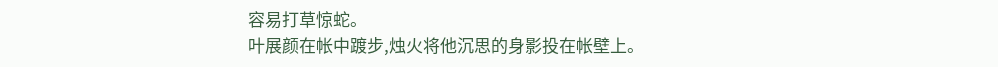容易打草惊蛇。
叶展颜在帐中踱步,烛火将他沉思的身影投在帐壁上。